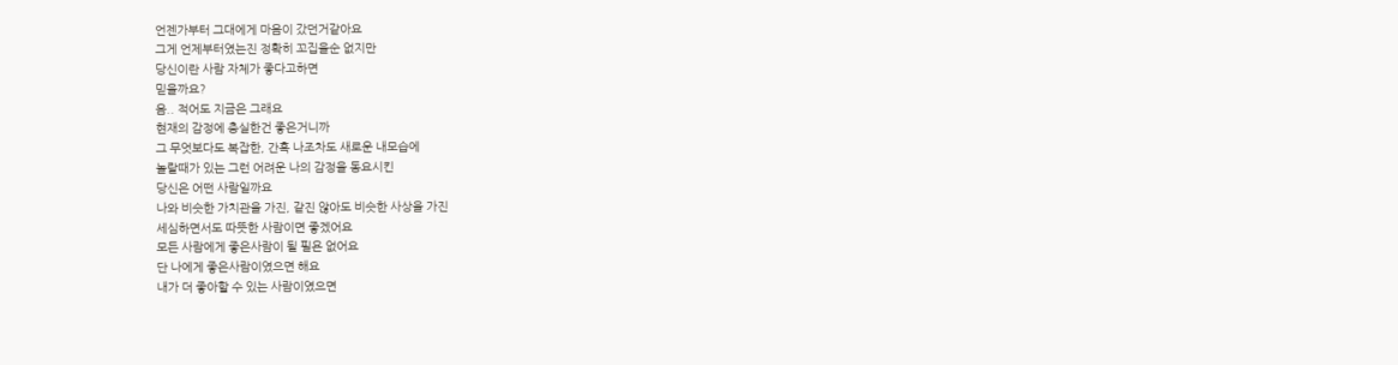언젠가부터 그대에게 마음이 갔던거같아요
그게 언제부터였는진 정확히 꼬집을순 없지만
당신이란 사람 자체가 좋다고하면
믿을까요?
음.. 적어도 지금은 그래요
현재의 감정에 충실한건 좋은거니까
그 무엇보다도 복잡한, 간혹 나조차도 새로운 내모습에
놀랄때가 있는 그런 어려운 나의 감정을 동요시킨
당신은 어떤 사람일까요
나와 비슷한 가치관을 가진, 같진 않아도 비슷한 사상을 가진
세심하면서도 따뜻한 사람이면 좋겠어요
모든 사람에게 좋은사람이 될 필욘 없어요
단 나에게 좋은사람이였으면 해요
내가 더 좋아할 수 있는 사람이였으면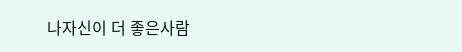나자신이 더 좋은사람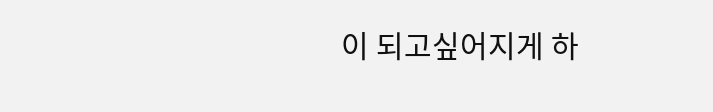이 되고싶어지게 하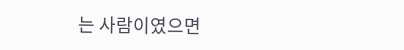는 사람이였으면